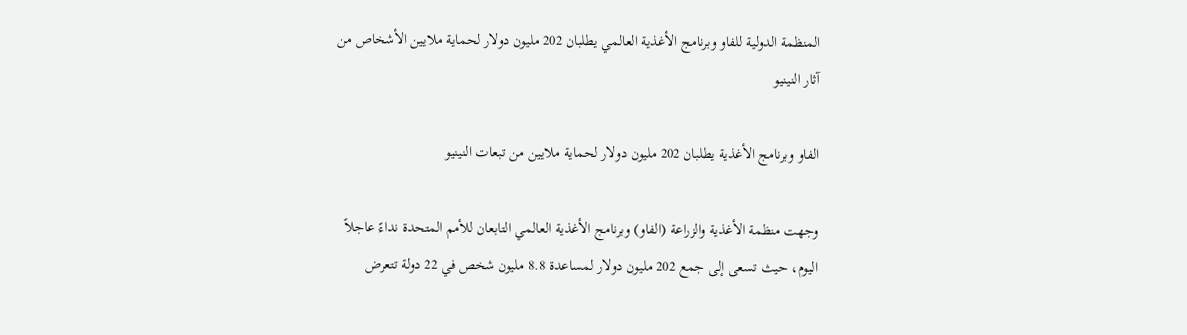المنظمة الدولية للفاو وبرنامج الأغذية العالمي يطلبان 202 مليون دولار لحماية ملايين الأشخاص من آثار النينيو

الفاو وبرنامج الأغذية يطلبان 202 مليون دولار لحماية ملايين من تبعات النينيو

وجهت منظمة الأغذية والزراعة (الفاو) وبرنامج الأغذية العالمي التابعان للأمم المتحدة نداءً عاجلاً اليوم، حيث تسعى إلى جمع 202 مليون دولار لمساعدة 8.8 مليون شخص في 22 دولة تتعرض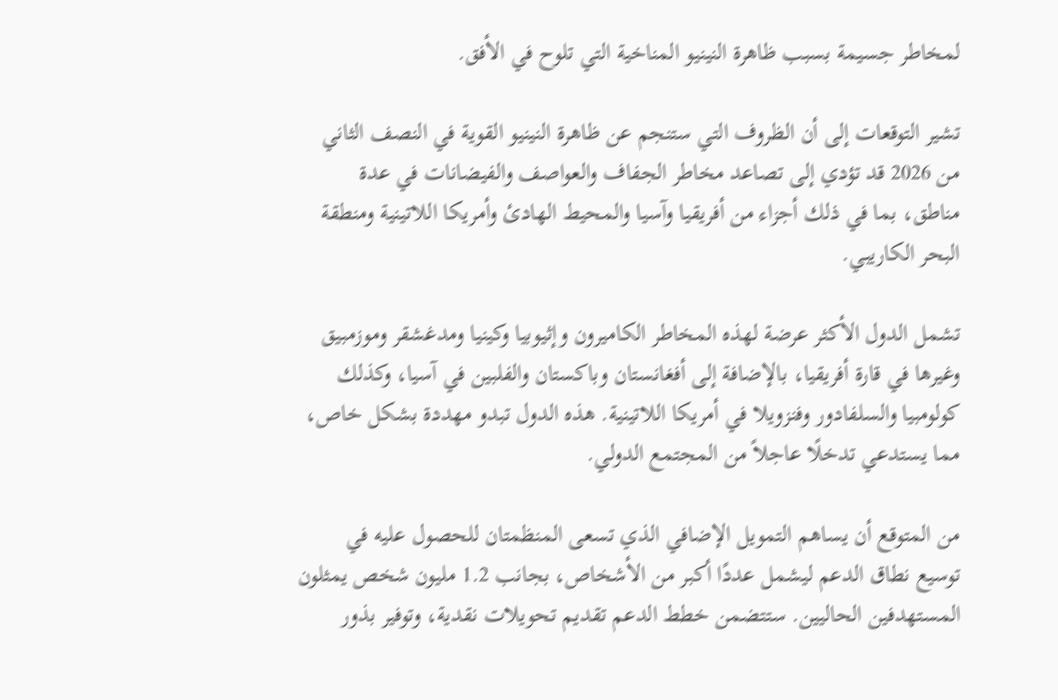لمخاطر جسيمة بسبب ظاهرة النينيو المناخية التي تلوح في الأفق.

تشير التوقعات إلى أن الظروف التي ستنجم عن ظاهرة النينيو القوية في النصف الثاني من 2026 قد تؤدي إلى تصاعد مخاطر الجفاف والعواصف والفيضانات في عدة مناطق، بما في ذلك أجزاء من أفريقيا وآسيا والمحيط الهادئ وأمريكا اللاتينية ومنطقة البحر الكاريبي.

تشمل الدول الأكثر عرضة لهذه المخاطر الكاميرون وإثيوبيا وكينيا ومدغشقر وموزمبيق وغيرها في قارة أفريقيا، بالإضافة إلى أفغانستان وباكستان والفلبين في آسيا، وكذلك كولومبيا والسلفادور وفنزويلا في أمريكا اللاتينية. هذه الدول تبدو مهددة بشكل خاص، مما يستدعي تدخلًا عاجلاً من المجتمع الدولي.

من المتوقع أن يساهم التمويل الإضافي الذي تسعى المنظمتان للحصول عليه في توسيع نطاق الدعم ليشمل عددًا أكبر من الأشخاص، بجانب 1.2 مليون شخص يمثلون المستهدفين الحاليين. ستتضمن خطط الدعم تقديم تحويلات نقدية، وتوفير بذور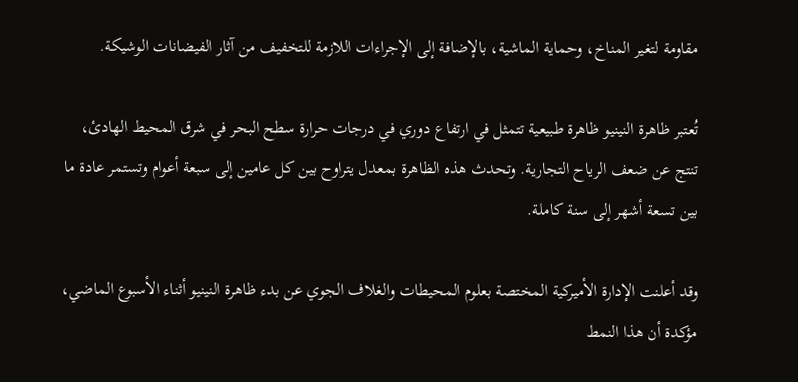مقاومة لتغير المناخ، وحماية الماشية، بالإضافة إلى الإجراءات اللازمة للتخفيف من آثار الفيضانات الوشيكة.

تُعتبر ظاهرة النينيو ظاهرة طبيعية تتمثل في ارتفاع دوري في درجات حرارة سطح البحر في شرق المحيط الهادئ، تنتج عن ضعف الرياح التجارية. وتحدث هذه الظاهرة بمعدل يتراوح بين كل عامين إلى سبعة أعوام وتستمر عادة ما بين تسعة أشهر إلى سنة كاملة.

وقد أعلنت الإدارة الأميركية المختصة بعلوم المحيطات والغلاف الجوي عن بدء ظاهرة النينيو أثناء الأسبوع الماضي، مؤكدة أن هذا النمط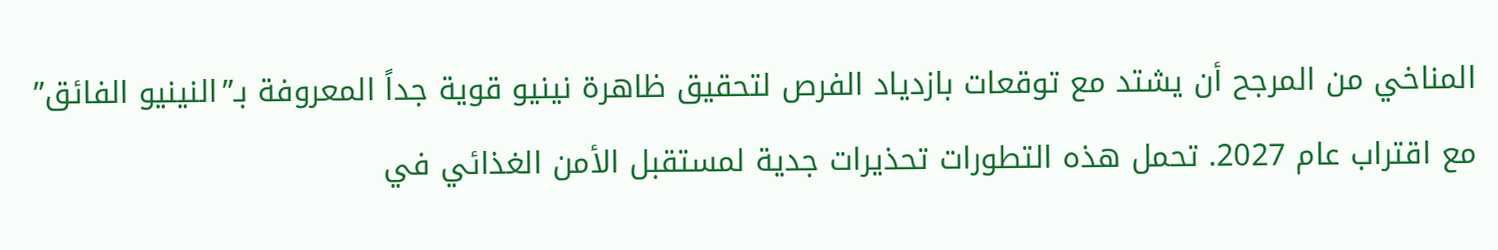المناخي من المرجح أن يشتد مع توقعات بازدياد الفرص لتحقيق ظاهرة نينيو قوية جداً المعروفة بـ”النينيو الفائق” مع اقتراب عام 2027. تحمل هذه التطورات تحذيرات جدية لمستقبل الأمن الغذائي في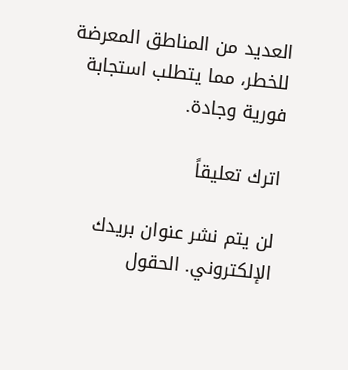العديد من المناطق المعرضة للخطر، مما يتطلب استجابة فورية وجادة.

اترك تعليقاً

لن يتم نشر عنوان بريدك الإلكتروني. الحقول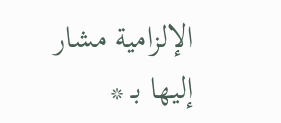الإلزامية مشار إليها بـ *